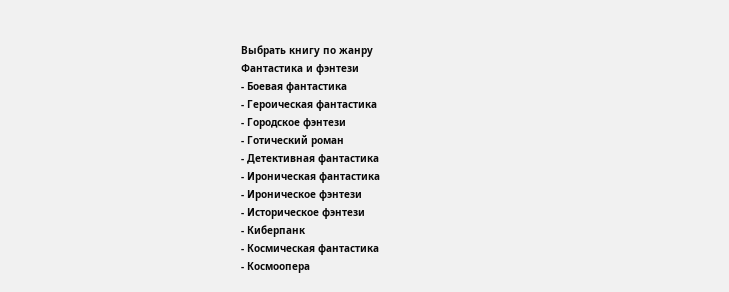Выбрать книгу по жанру
Фантастика и фэнтези
- Боевая фантастика
- Героическая фантастика
- Городское фэнтези
- Готический роман
- Детективная фантастика
- Ироническая фантастика
- Ироническое фэнтези
- Историческое фэнтези
- Киберпанк
- Космическая фантастика
- Космоопера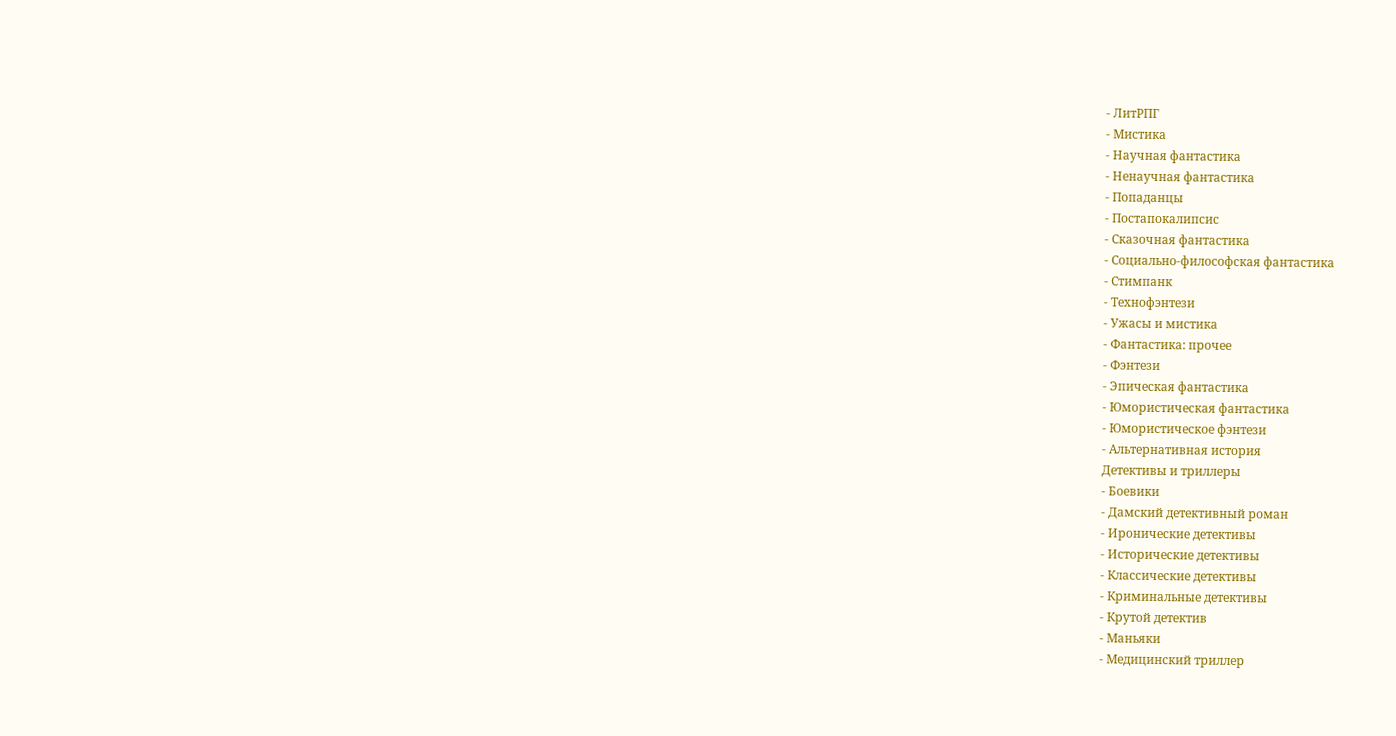- ЛитРПГ
- Мистика
- Научная фантастика
- Ненаучная фантастика
- Попаданцы
- Постапокалипсис
- Сказочная фантастика
- Социально-философская фантастика
- Стимпанк
- Технофэнтези
- Ужасы и мистика
- Фантастика: прочее
- Фэнтези
- Эпическая фантастика
- Юмористическая фантастика
- Юмористическое фэнтези
- Альтернативная история
Детективы и триллеры
- Боевики
- Дамский детективный роман
- Иронические детективы
- Исторические детективы
- Классические детективы
- Криминальные детективы
- Крутой детектив
- Маньяки
- Медицинский триллер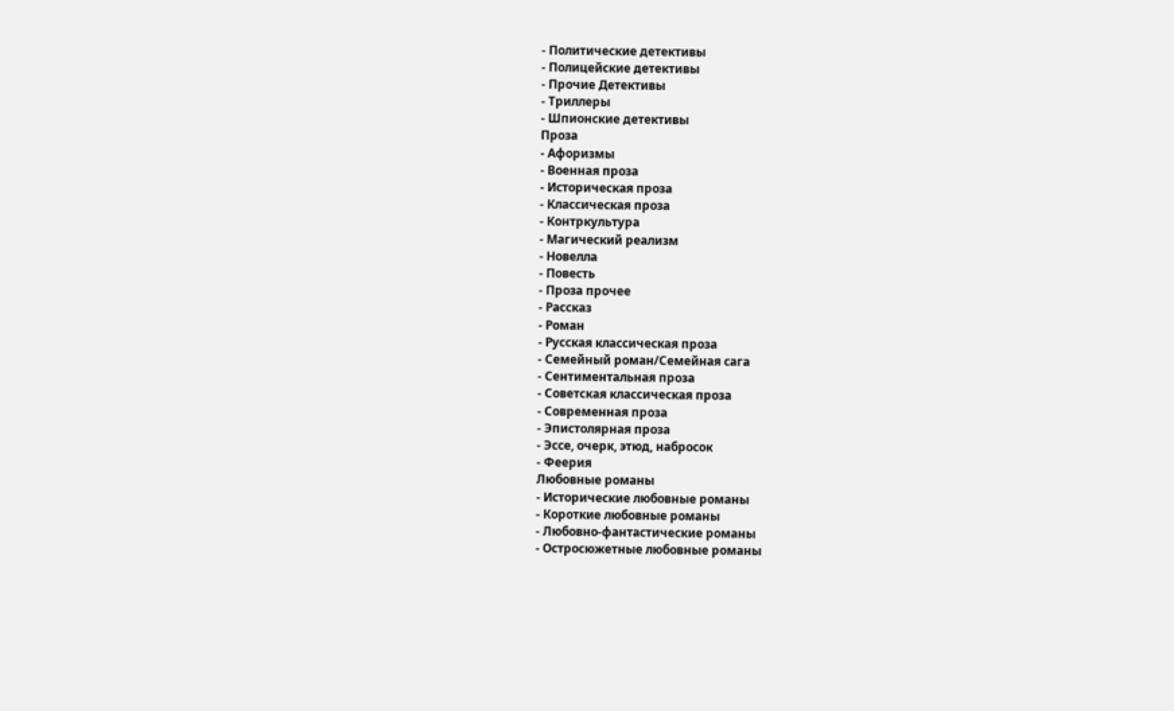- Политические детективы
- Полицейские детективы
- Прочие Детективы
- Триллеры
- Шпионские детективы
Проза
- Афоризмы
- Военная проза
- Историческая проза
- Классическая проза
- Контркультура
- Магический реализм
- Новелла
- Повесть
- Проза прочее
- Рассказ
- Роман
- Русская классическая проза
- Семейный роман/Семейная сага
- Сентиментальная проза
- Советская классическая проза
- Современная проза
- Эпистолярная проза
- Эссе, очерк, этюд, набросок
- Феерия
Любовные романы
- Исторические любовные романы
- Короткие любовные романы
- Любовно-фантастические романы
- Остросюжетные любовные романы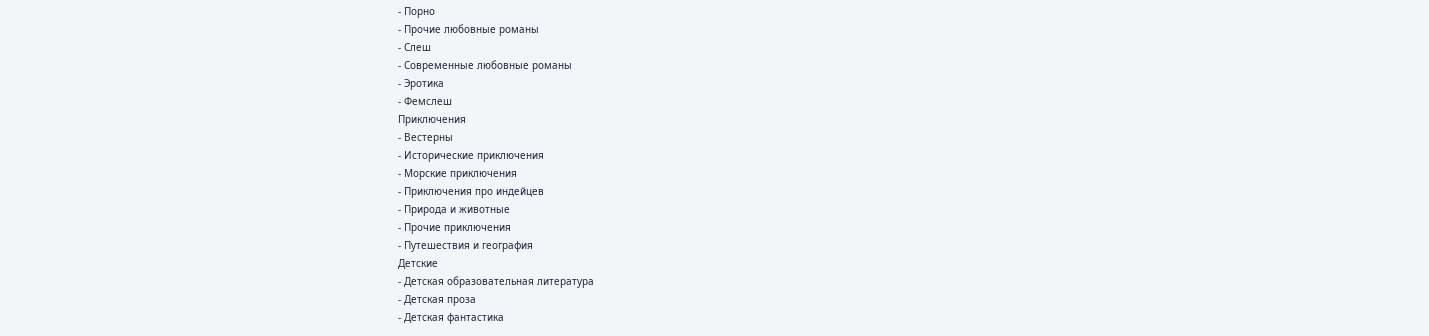- Порно
- Прочие любовные романы
- Слеш
- Современные любовные романы
- Эротика
- Фемслеш
Приключения
- Вестерны
- Исторические приключения
- Морские приключения
- Приключения про индейцев
- Природа и животные
- Прочие приключения
- Путешествия и география
Детские
- Детская образовательная литература
- Детская проза
- Детская фантастика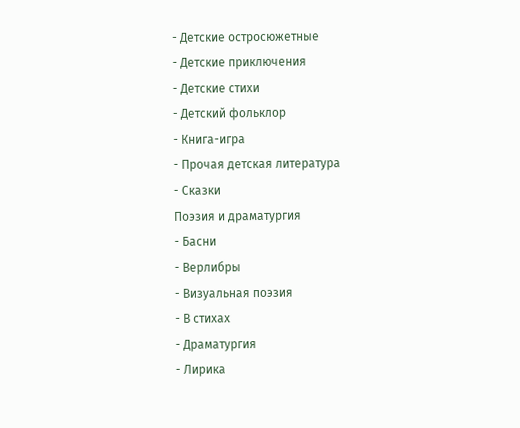- Детские остросюжетные
- Детские приключения
- Детские стихи
- Детский фольклор
- Книга-игра
- Прочая детская литература
- Сказки
Поэзия и драматургия
- Басни
- Верлибры
- Визуальная поэзия
- В стихах
- Драматургия
- Лирика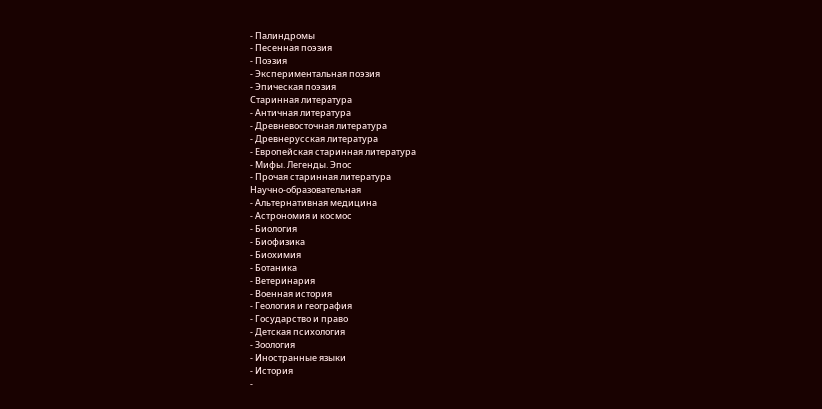- Палиндромы
- Песенная поэзия
- Поэзия
- Экспериментальная поэзия
- Эпическая поэзия
Старинная литература
- Античная литература
- Древневосточная литература
- Древнерусская литература
- Европейская старинная литература
- Мифы. Легенды. Эпос
- Прочая старинная литература
Научно-образовательная
- Альтернативная медицина
- Астрономия и космос
- Биология
- Биофизика
- Биохимия
- Ботаника
- Ветеринария
- Военная история
- Геология и география
- Государство и право
- Детская психология
- Зоология
- Иностранные языки
- История
-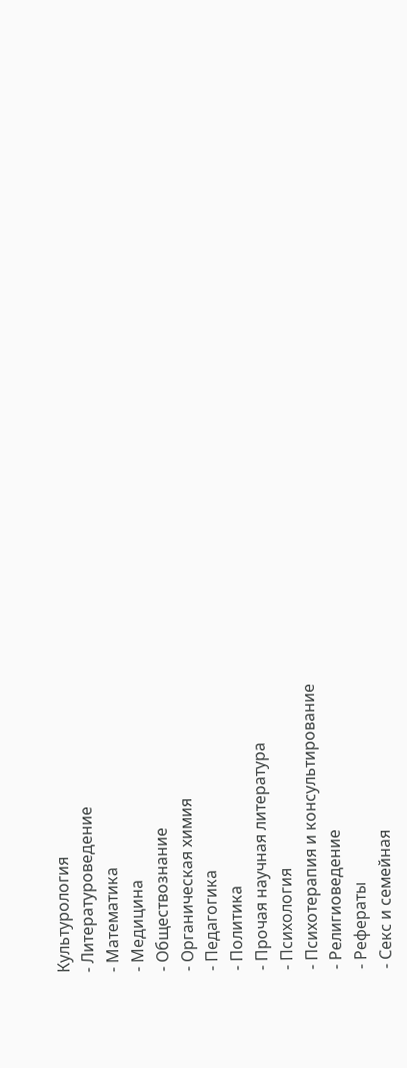Культурология
- Литературоведение
- Математика
- Медицина
- Обществознание
- Органическая химия
- Педагогика
- Политика
- Прочая научная литература
- Психология
- Психотерапия и консультирование
- Религиоведение
- Рефераты
- Секс и семейная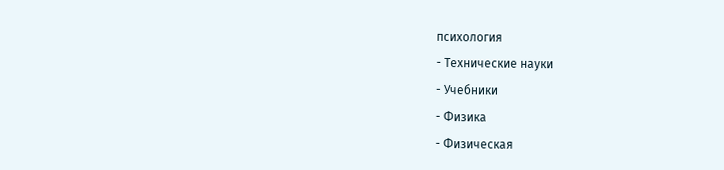психология
- Технические науки
- Учебники
- Физика
- Физическая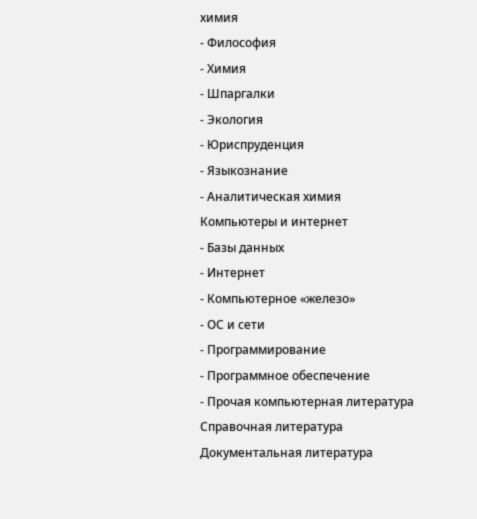химия
- Философия
- Химия
- Шпаргалки
- Экология
- Юриспруденция
- Языкознание
- Аналитическая химия
Компьютеры и интернет
- Базы данных
- Интернет
- Компьютерное «железо»
- ОС и сети
- Программирование
- Программное обеспечение
- Прочая компьютерная литература
Справочная литература
Документальная литература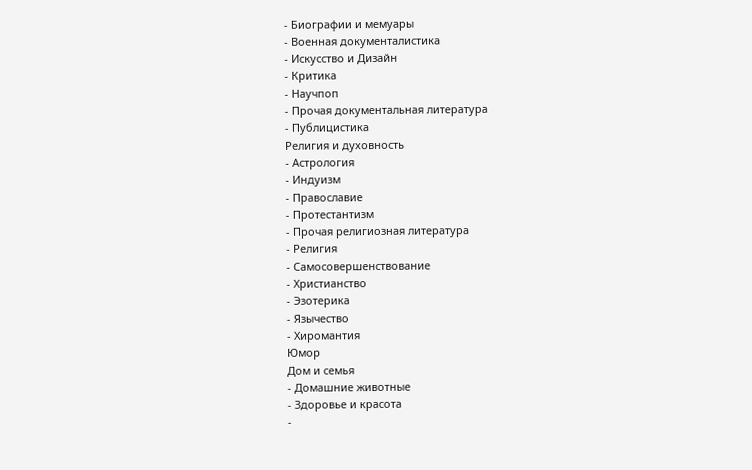- Биографии и мемуары
- Военная документалистика
- Искусство и Дизайн
- Критика
- Научпоп
- Прочая документальная литература
- Публицистика
Религия и духовность
- Астрология
- Индуизм
- Православие
- Протестантизм
- Прочая религиозная литература
- Религия
- Самосовершенствование
- Христианство
- Эзотерика
- Язычество
- Хиромантия
Юмор
Дом и семья
- Домашние животные
- Здоровье и красота
-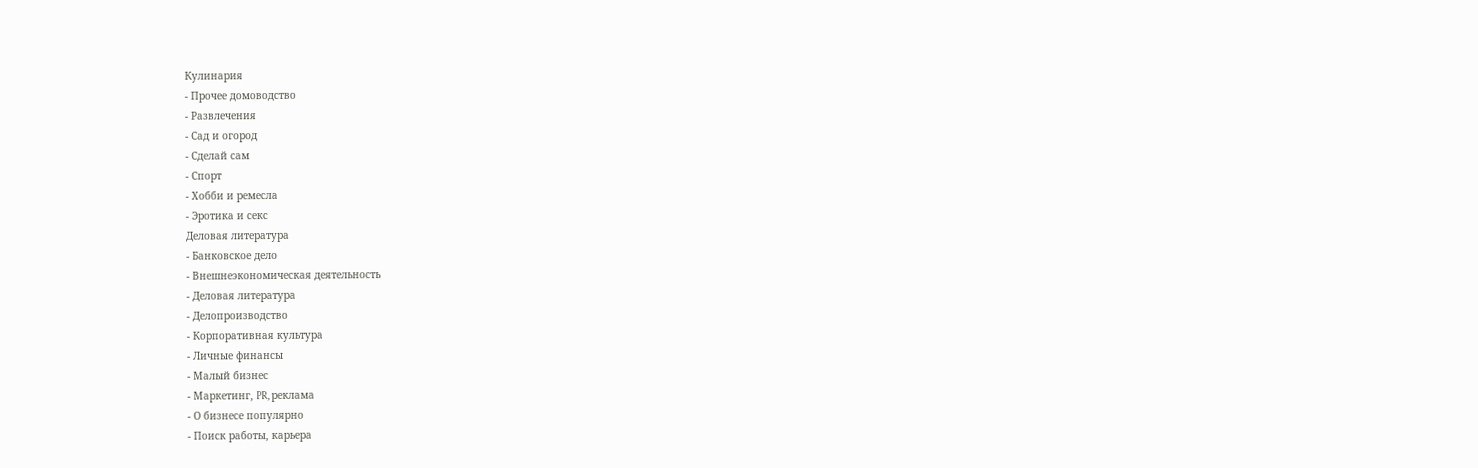Кулинария
- Прочее домоводство
- Развлечения
- Сад и огород
- Сделай сам
- Спорт
- Хобби и ремесла
- Эротика и секс
Деловая литература
- Банковское дело
- Внешнеэкономическая деятельность
- Деловая литература
- Делопроизводство
- Корпоративная культура
- Личные финансы
- Малый бизнес
- Маркетинг, PR, реклама
- О бизнесе популярно
- Поиск работы, карьера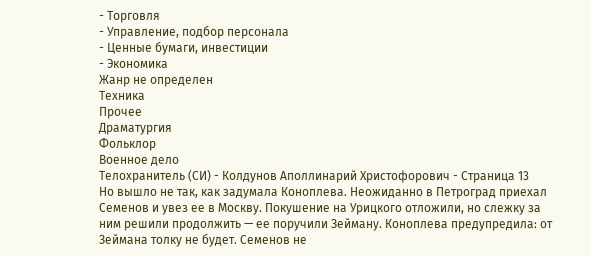- Торговля
- Управление, подбор персонала
- Ценные бумаги, инвестиции
- Экономика
Жанр не определен
Техника
Прочее
Драматургия
Фольклор
Военное дело
Телохранитель (СИ) - Колдунов Аполлинарий Христофорович - Страница 13
Но вышло не так, как задумала Коноплева. Неожиданно в Петроград приехал Семенов и увез ее в Москву. Покушение на Урицкого отложили, но слежку за ним решили продолжить — ее поручили Зейману. Коноплева предупредила: от Зеймана толку не будет. Семенов не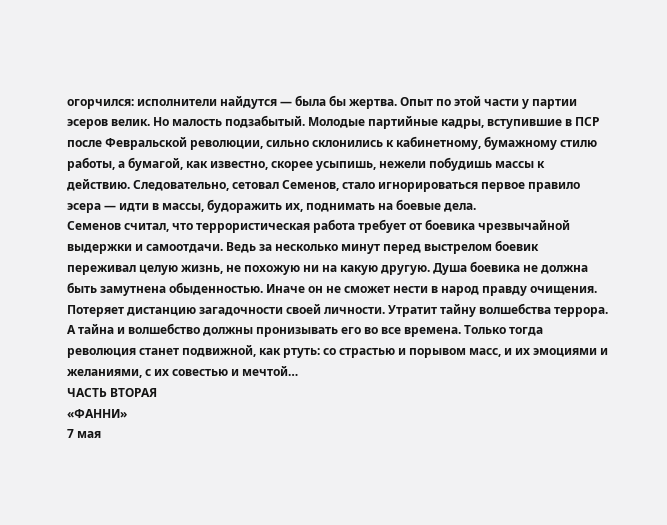огорчился: исполнители найдутся — была бы жертва. Опыт по этой части у партии эсеров велик. Но малость подзабытый. Молодые партийные кадры, вступившие в ПСР после Февральской революции, сильно склонились к кабинетному, бумажному стилю работы, а бумагой, как известно, скорее усыпишь, нежели побудишь массы к действию. Следовательно, сетовал Семенов, стало игнорироваться первое правило эсера — идти в массы, будоражить их, поднимать на боевые дела.
Семенов считал, что террористическая работа требует от боевика чрезвычайной выдержки и самоотдачи. Ведь за несколько минут перед выстрелом боевик переживал целую жизнь, не похожую ни на какую другую. Душа боевика не должна быть замутнена обыденностью. Иначе он не сможет нести в народ правду очищения. Потеряет дистанцию загадочности своей личности. Утратит тайну волшебства террора. А тайна и волшебство должны пронизывать его во все времена. Только тогда революция станет подвижной, как ртуть: со страстью и порывом масс, и их эмоциями и желаниями, с их совестью и мечтой…
ЧАСТЬ ВТОРАЯ
«ФАННИ»
7 мая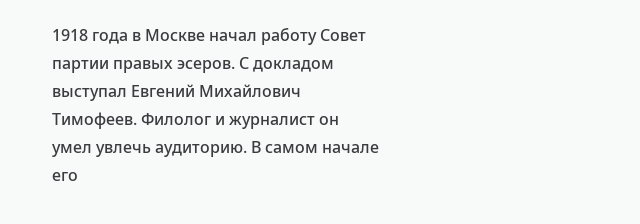1918 года в Москве начал работу Совет партии правых эсеров. С докладом выступал Евгений Михайлович Тимофеев. Филолог и журналист он умел увлечь аудиторию. В самом начале его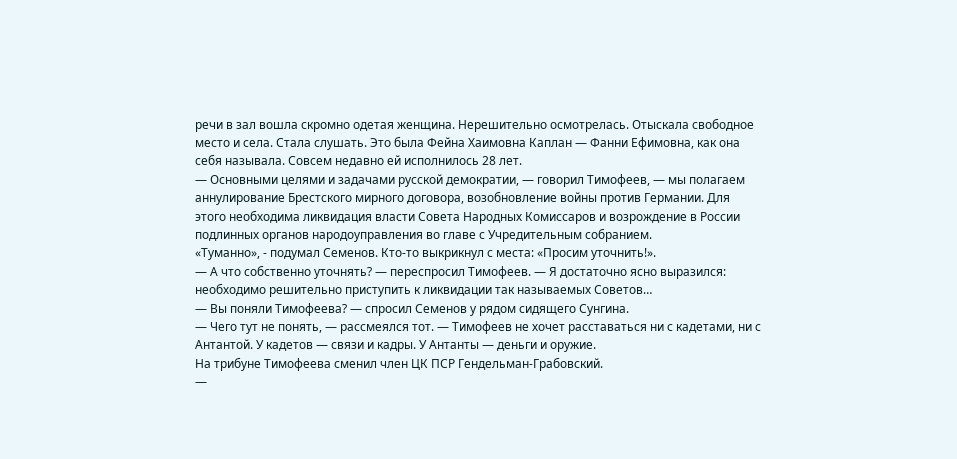речи в зал вошла скромно одетая женщина. Нерешительно осмотрелась. Отыскала свободное место и села. Стала слушать. Это была Фейна Хаимовна Каплан — Фанни Ефимовна, как она себя называла. Совсем недавно ей исполнилось 28 лет.
— Основными целями и задачами русской демократии, — говорил Тимофеев, — мы полагаем аннулирование Брестского мирного договора, возобновление войны против Германии. Для этого необходима ликвидация власти Совета Народных Комиссаров и возрождение в России подлинных органов народоуправления во главе с Учредительным собранием.
«Туманно», - подумал Семенов. Кто-то выкрикнул с места: «Просим уточнить!».
— А что собственно уточнять? — переспросил Тимофеев. — Я достаточно ясно выразился: необходимо решительно приступить к ликвидации так называемых Советов…
— Вы поняли Тимофеева? — спросил Семенов у рядом сидящего Сунгина.
— Чего тут не понять, — рассмеялся тот. — Тимофеев не хочет расставаться ни с кадетами, ни с Антантой. У кадетов — связи и кадры. У Антанты — деньги и оружие.
На трибуне Тимофеева сменил член ЦК ПСР Гендельман-Грабовский.
—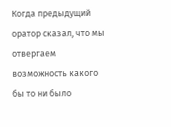Когда предыдущий оратор сказал, что мы отвергаем возможность какого бы то ни было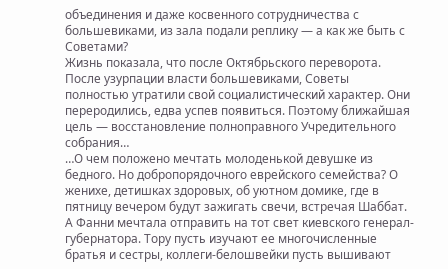объединения и даже косвенного сотрудничества с большевиками, из зала подали реплику — а как же быть с Советами?
Жизнь показала, что после Октябрьского переворота. После узурпации власти большевиками, Советы полностью утратили свой социалистический характер. Они переродились, едва успев появиться. Поэтому ближайшая цель — восстановление полноправного Учредительного собрания…
…О чем положено мечтать молоденькой девушке из бедного. Но добропорядочного еврейского семейства? О женихе, детишках здоровых, об уютном домике, где в пятницу вечером будут зажигать свечи, встречая Шаббат. А Фанни мечтала отправить на тот свет киевского генерал-губернатора. Тору пусть изучают ее многочисленные братья и сестры, коллеги-белошвейки пусть вышивают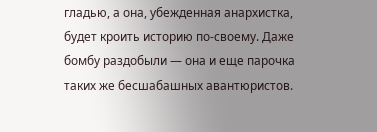гладью, а она, убежденная анархистка, будет кроить историю по-своему. Даже бомбу раздобыли — она и еще парочка таких же бесшабашных авантюристов.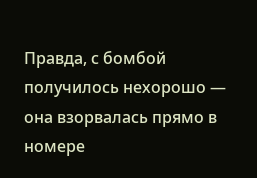Правда, с бомбой получилось нехорошо — она взорвалась прямо в номере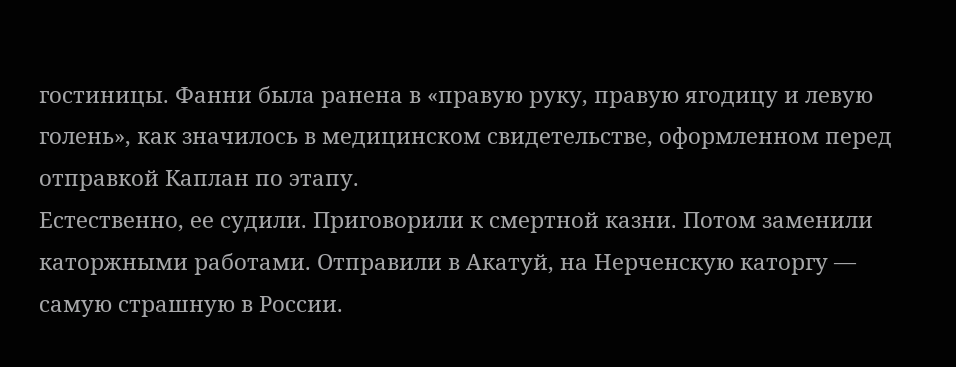гостиницы. Фанни была ранена в «правую руку, правую ягодицу и левую голень», как значилось в медицинском свидетельстве, оформленном перед отправкой Каплан по этапу.
Естественно, ее судили. Приговорили к смертной казни. Потом заменили каторжными работами. Отправили в Акатуй, на Нерченскую каторгу — самую страшную в России.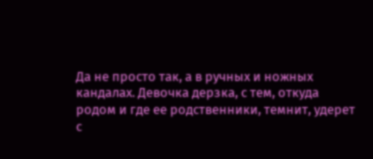Да не просто так, а в ручных и ножных кандалах. Девочка дерзка, с тем, откуда родом и где ее родственники, темнит, удерет с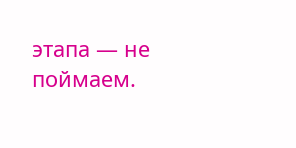этапа — не поймаем.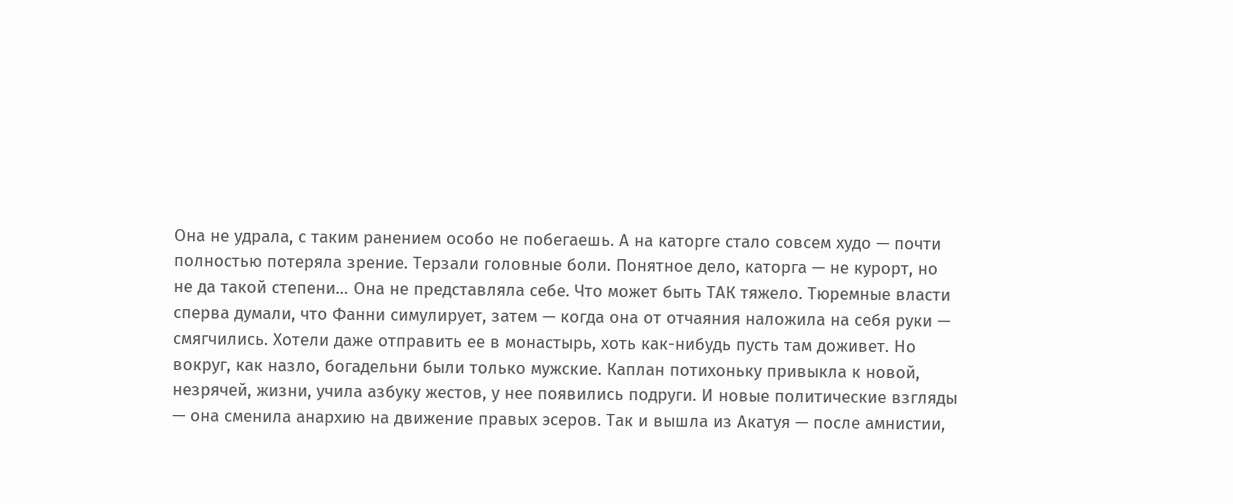Она не удрала, с таким ранением особо не побегаешь. А на каторге стало совсем худо — почти полностью потеряла зрение. Терзали головные боли. Понятное дело, каторга — не курорт, но не да такой степени… Она не представляла себе. Что может быть ТАК тяжело. Тюремные власти сперва думали, что Фанни симулирует, затем — когда она от отчаяния наложила на себя руки — смягчились. Хотели даже отправить ее в монастырь, хоть как-нибудь пусть там доживет. Но вокруг, как назло, богадельни были только мужские. Каплан потихоньку привыкла к новой, незрячей, жизни, учила азбуку жестов, у нее появились подруги. И новые политические взгляды — она сменила анархию на движение правых эсеров. Так и вышла из Акатуя — после амнистии,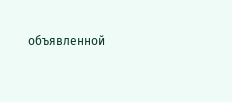объявленной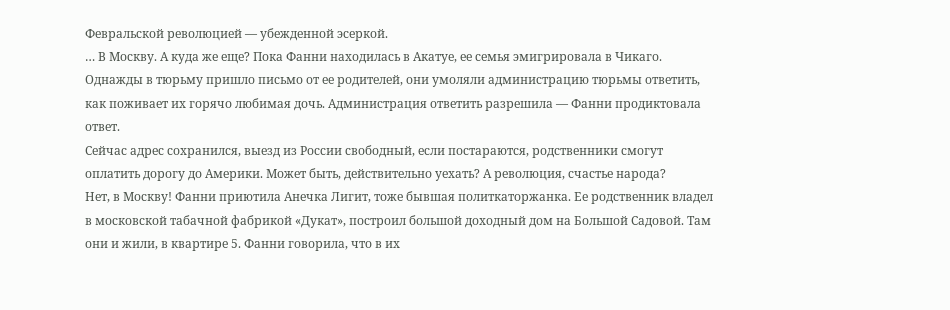Февральской революцией — убежденной эсеркой.
… В Москву. А куда же еще? Пока Фанни находилась в Акатуе, ее семья эмигрировала в Чикаго. Однажды в тюрьму пришло письмо от ее родителей, они умоляли администрацию тюрьмы ответить, как поживает их горячо любимая дочь. Администрация ответить разрешила — Фанни продиктовала ответ.
Сейчас адрес сохранился, выезд из России свободный, если постараются, родственники смогут оплатить дорогу до Америки. Может быть, действительно уехать? А революция, счастье народа?
Нет, в Москву! Фанни приютила Анечка Лигит, тоже бывшая политкаторжанка. Ее родственник владел в московской табачной фабрикой «Дукат», построил большой доходный дом на Большой Садовой. Там они и жили, в квартире 5. Фанни говорила, что в их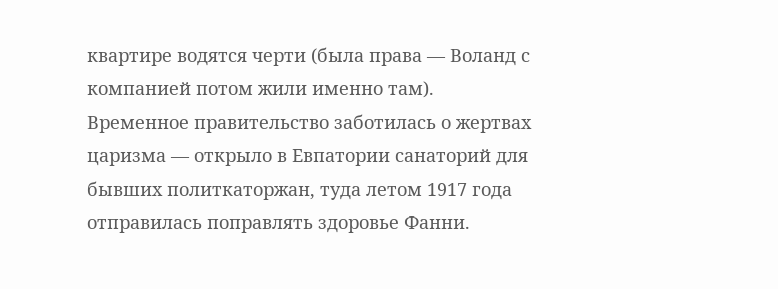квартире водятся черти (была права — Воланд с компанией потом жили именно там).
Временное правительство заботилась о жертвах царизма — открыло в Евпатории санаторий для бывших политкаторжан, туда летом 1917 года отправилась поправлять здоровье Фанни.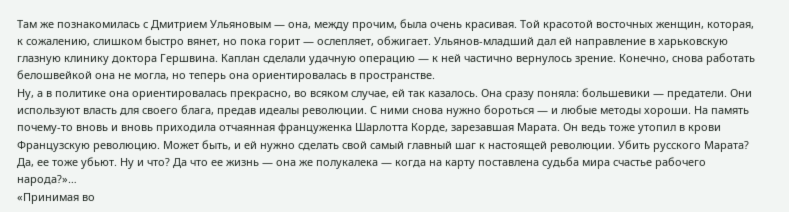Там же познакомилась с Дмитрием Ульяновым — она, между прочим, была очень красивая. Той красотой восточных женщин, которая, к сожалению, слишком быстро вянет, но пока горит — ослепляет, обжигает. Ульянов-младший дал ей направление в харьковскую глазную клинику доктора Гершвина. Каплан сделали удачную операцию — к ней частично вернулось зрение. Конечно, снова работать белошвейкой она не могла, но теперь она ориентировалась в пространстве.
Ну, а в политике она ориентировалась прекрасно, во всяком случае, ей так казалось. Она сразу поняла: большевики — предатели. Они используют власть для своего блага, предав идеалы революции. С ними снова нужно бороться — и любые методы хороши. На память почему-то вновь и вновь приходила отчаянная француженка Шарлотта Корде, зарезавшая Марата. Он ведь тоже утопил в крови Французскую революцию. Может быть, и ей нужно сделать свой самый главный шаг к настоящей революции. Убить русского Марата? Да, ее тоже убьют. Ну и что? Да что ее жизнь — она же полукалека — когда на карту поставлена судьба мира счастье рабочего народа?»…
«Принимая во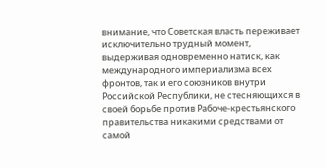внимание, что Советская власть переживает исключительно трудный момент, выдерживая одновременно натиск, как международного империализма всех фронтов, так и его союзников внутри Российской Республики, не стесняющихся в своей борьбе против Рабоче-крестьянского правительства никакими средствами от самой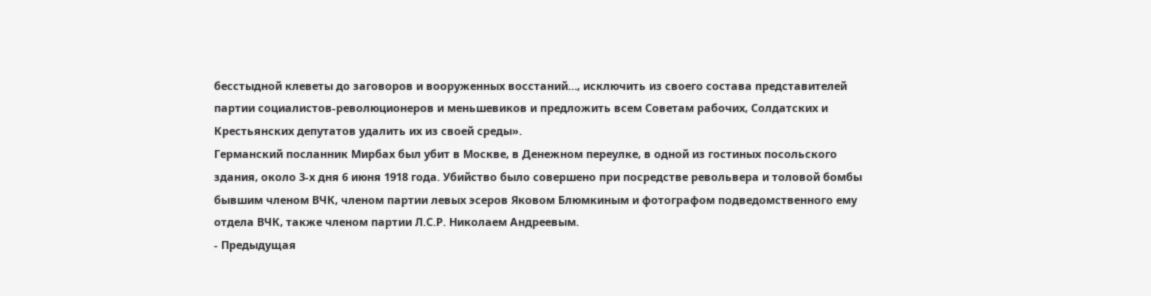бесстыдной клеветы до заговоров и вооруженных восстаний…, исключить из своего состава представителей партии социалистов-революционеров и меньшевиков и предложить всем Советам рабочих, Солдатских и Крестьянских депутатов удалить их из своей среды».
Германский посланник Мирбах был убит в Москве, в Денежном переулке, в одной из гостиных посольского здания, около 3-х дня 6 июня 1918 года. Убийство было совершено при посредстве револьвера и толовой бомбы бывшим членом ВЧК, членом партии левых эсеров Яковом Блюмкиным и фотографом подведомственного ему отдела ВЧК, также членом партии Л.С.Р. Николаем Андреевым.
- Предыдущая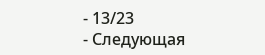- 13/23
- Следующая